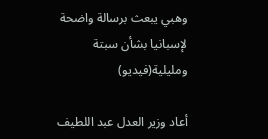وهبي يبعث برسالة واضحة لإسبانيا بشأن سبتة ومليلية(فيديو)

أعاد وزير العدل عبد اللطيف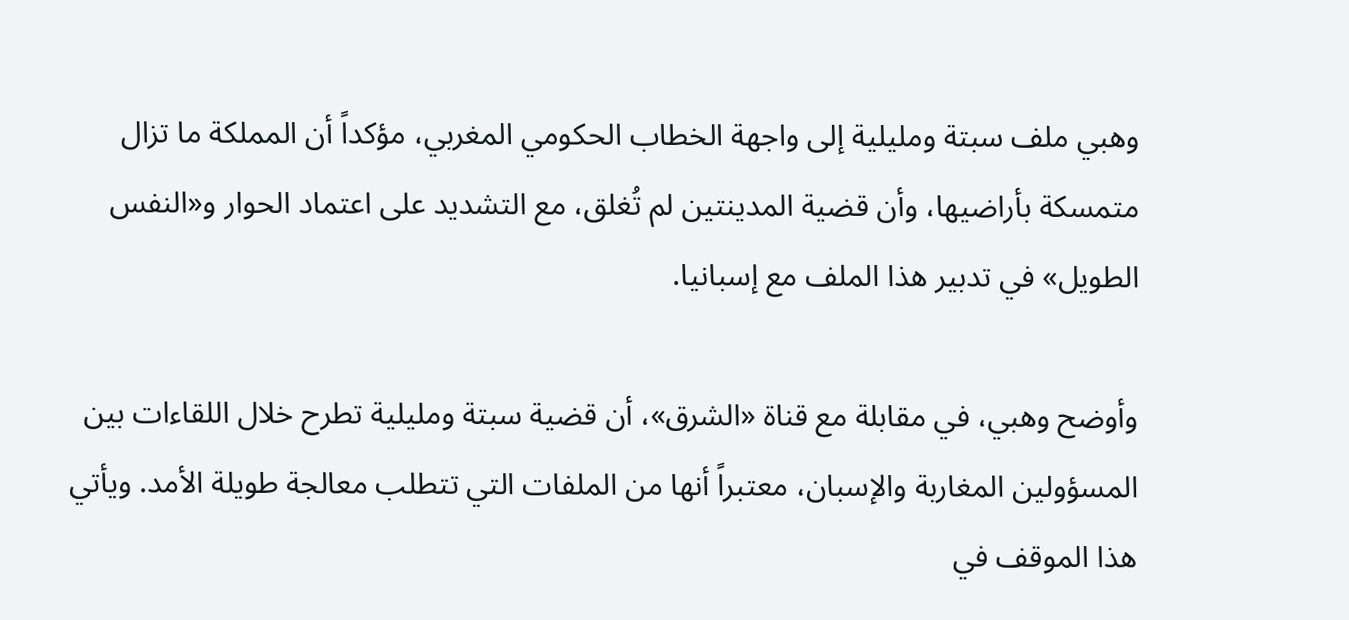وهبي ملف سبتة ومليلية إلى واجهة الخطاب الحكومي المغربي، مؤكداً أن المملكة ما تزال متمسكة بأراضيها، وأن قضية المدينتين لم تُغلق، مع التشديد على اعتماد الحوار و«النفس الطويل» في تدبير هذا الملف مع إسبانيا.

وأوضح وهبي، في مقابلة مع قناة «الشرق»، أن قضية سبتة ومليلية تطرح خلال اللقاءات بين المسؤولين المغاربة والإسبان، معتبراً أنها من الملفات التي تتطلب معالجة طويلة الأمد. ويأتي هذا الموقف في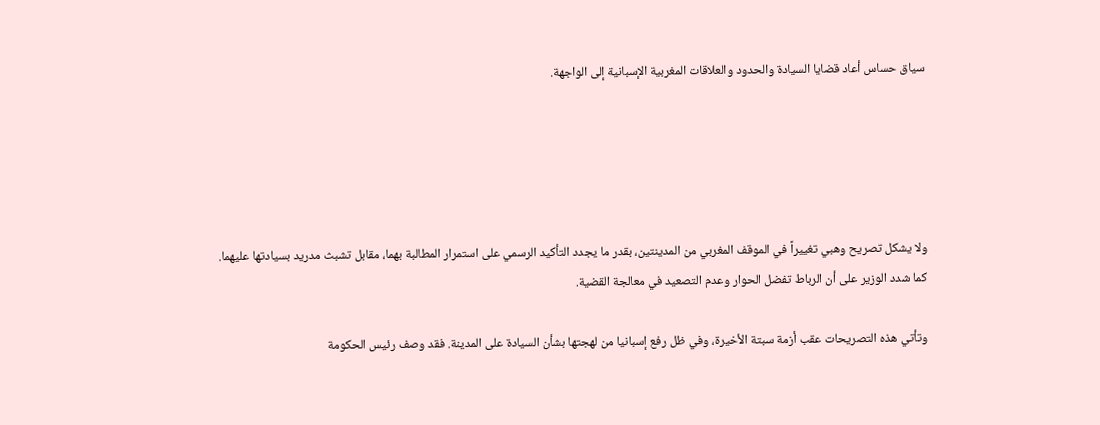سياق حساس أعاد قضايا السيادة والحدود والعلاقات المغربية الإسبانية إلى الواجهة.





ولا يشكل تصريح وهبي تغييراً في الموقف المغربي من المدينتين، بقدر ما يجدد التأكيد الرسمي على استمرار المطالبة بهما، مقابل تشبث مدريد بسيادتها عليهما. كما شدد الوزير على أن الرباط تفضل الحوار وعدم التصعيد في معالجة القضية.

وتأتي هذه التصريحات عقب أزمة سبتة الأخيرة، وفي ظل رفع إسبانيا من لهجتها بشأن السيادة على المدينة. فقد وصف رئيس الحكومة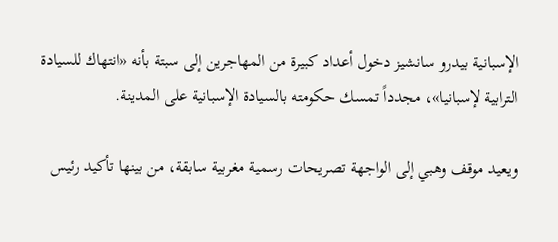الإسبانية بيدرو سانشيز دخول أعداد كبيرة من المهاجرين إلى سبتة بأنه «انتهاك للسيادة الترابية لإسبانيا»، مجدداً تمسك حكومته بالسيادة الإسبانية على المدينة.

ويعيد موقف وهبي إلى الواجهة تصريحات رسمية مغربية سابقة، من بينها تأكيد رئيس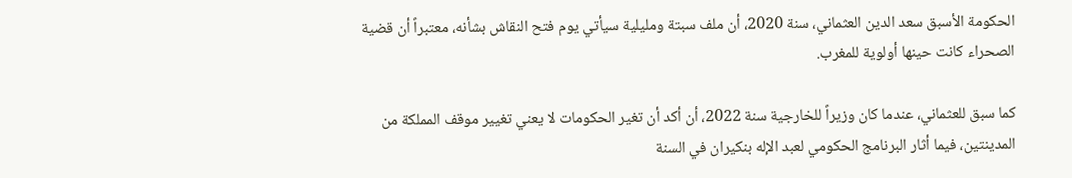الحكومة الأسبق سعد الدين العثماني، سنة 2020، أن ملف سبتة ومليلية سيأتي يوم فتح النقاش بشأنه، معتبراً أن قضية الصحراء كانت حينها أولوية للمغرب.

كما سبق للعثماني، عندما كان وزيراً للخارجية سنة 2022، أن أكد أن تغير الحكومات لا يعني تغيير موقف المملكة من المدينتين، فيما أثار البرنامج الحكومي لعبد الإله بنكيران في السنة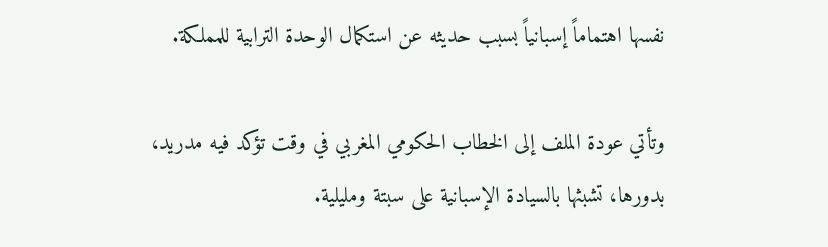نفسها اهتماماً إسبانياً بسبب حديثه عن استكمال الوحدة الترابية للمملكة.

وتأتي عودة الملف إلى الخطاب الحكومي المغربي في وقت تؤكد فيه مدريد، بدورها، تشبثها بالسيادة الإسبانية على سبتة ومليلية.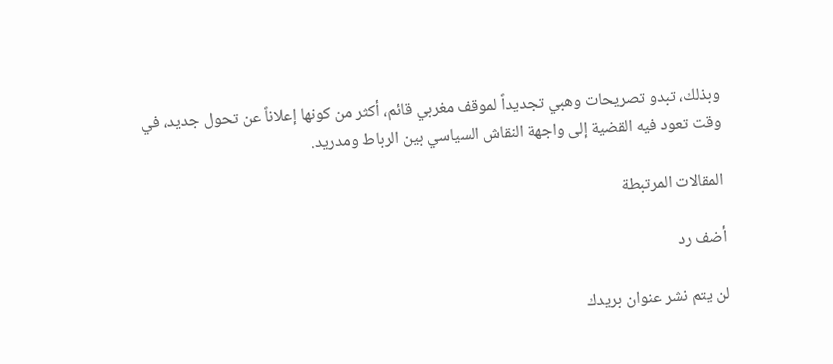وبذلك، تبدو تصريحات وهبي تجديداً لموقف مغربي قائم، أكثر من كونها إعلاناً عن تحول جديد، في وقت تعود فيه القضية إلى واجهة النقاش السياسي بين الرباط ومدريد.

المقالات المرتبطة

أضف رد

لن يتم نشر عنوان بريدك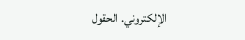الإلكتروني. الحقول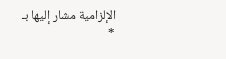الإلزامية مشار إليها بـ *